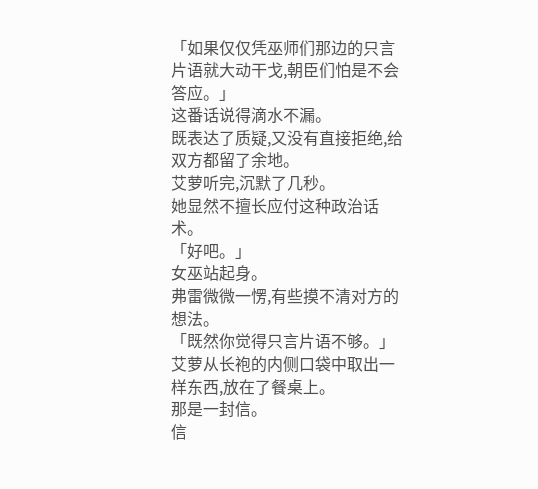「如果仅仅凭巫师们那边的只言片语就大动干戈,朝臣们怕是不会答应。」
这番话说得滴水不漏。
既表达了质疑,又没有直接拒绝,给双方都留了余地。
艾萝听完,沉默了几秒。
她显然不擅长应付这种政治话术。
「好吧。」
女巫站起身。
弗雷微微一愣,有些摸不清对方的想法。
「既然你觉得只言片语不够。」
艾萝从长袍的内侧口袋中取出一样东西,放在了餐桌上。
那是一封信。
信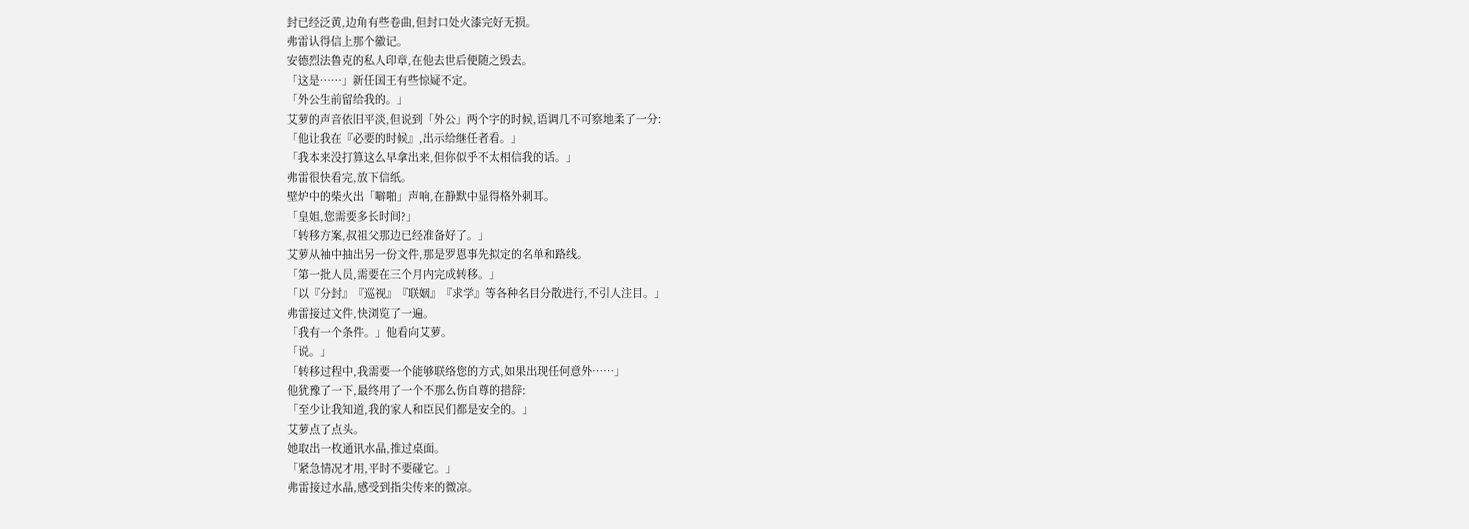封已经泛黄,边角有些卷曲,但封口处火漆完好无损。
弗雷认得信上那个徽记。
安德烈法鲁克的私人印章,在他去世后便随之毁去。
「这是……」新任国王有些惊疑不定。
「外公生前留给我的。」
艾萝的声音依旧平淡,但说到「外公」两个字的时候,语调几不可察地柔了一分:
「他让我在『必要的时候』,出示给继任者看。」
「我本来没打算这么早拿出来,但你似乎不太相信我的话。」
弗雷很快看完,放下信纸。
壁炉中的柴火出「噼啪」声响,在静默中显得格外刺耳。
「皇姐,您需要多长时间?」
「转移方案,叔祖父那边已经准备好了。」
艾萝从袖中抽出另一份文件,那是罗恩事先拟定的名单和路线。
「第一批人员,需要在三个月内完成转移。」
「以『分封』『巡视』『联姻』『求学』等各种名目分散进行,不引人注目。」
弗雷接过文件,快浏览了一遍。
「我有一个条件。」他看向艾萝。
「说。」
「转移过程中,我需要一个能够联络您的方式,如果出现任何意外……」
他犹豫了一下,最终用了一个不那么伤自尊的措辞:
「至少让我知道,我的家人和臣民们都是安全的。」
艾萝点了点头。
她取出一枚通讯水晶,推过桌面。
「紧急情况才用,平时不要碰它。」
弗雷接过水晶,感受到指尖传来的微凉。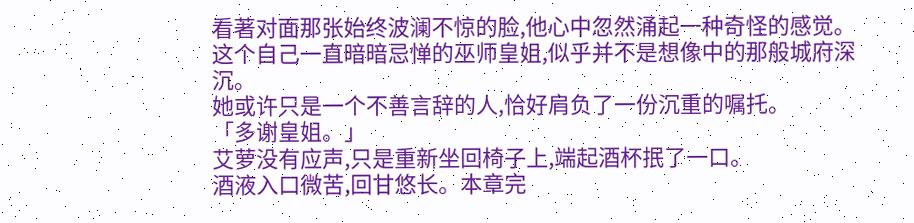看著对面那张始终波澜不惊的脸,他心中忽然涌起一种奇怪的感觉。
这个自己一直暗暗忌惮的巫师皇姐,似乎并不是想像中的那般城府深沉。
她或许只是一个不善言辞的人,恰好肩负了一份沉重的嘱托。
「多谢皇姐。」
艾萝没有应声,只是重新坐回椅子上,端起酒杯抿了一口。
酒液入口微苦,回甘悠长。本章完